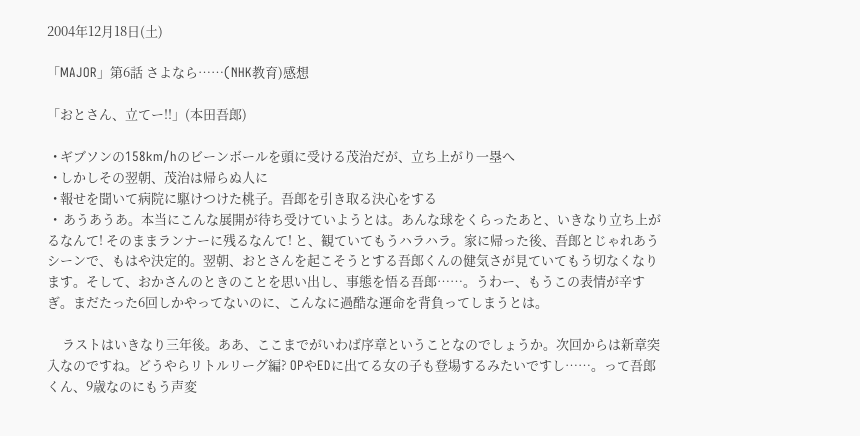2004年12月18日(土)

「MAJOR」第6話 さよなら……(NHK教育)感想

「おとさん、立てー!!」(本田吾郎)

  • ギブソンの158km/hのビーンボールを頭に受ける茂治だが、立ち上がり一塁へ
  • しかしその翌朝、茂治は帰らぬ人に
  • 報せを聞いて病院に駆けつけた桃子。吾郎を引き取る決心をする
  •  あうあうあ。本当にこんな展開が待ち受けていようとは。あんな球をくらったあと、いきなり立ち上がるなんて! そのままランナーに残るなんて! と、観ていてもうハラハラ。家に帰った後、吾郎とじゃれあうシーンで、もはや決定的。翌朝、おとさんを起こそうとする吾郎くんの健気さが見ていてもう切なくなります。そして、おかさんのときのことを思い出し、事態を悟る吾郎……。うわー、もうこの表情が辛すぎ。まだたった6回しかやってないのに、こんなに過酷な運命を背負ってしまうとは。

     ラストはいきなり三年後。ああ、ここまでがいわば序章ということなのでしょうか。次回からは新章突入なのですね。どうやらリトルリーグ編? OPやEDに出てる女の子も登場するみたいですし……。って吾郎くん、9歳なのにもう声変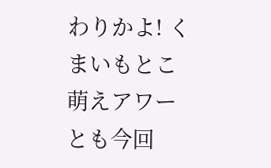わりかよ! くまいもとこ萌えアワーとも今回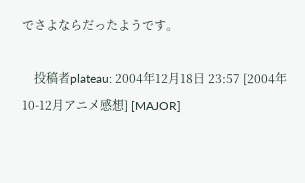でさよならだったようです。

    投稿者plateau: 2004年12月18日 23:57 [2004年10-12月アニメ感想] [MAJOR]